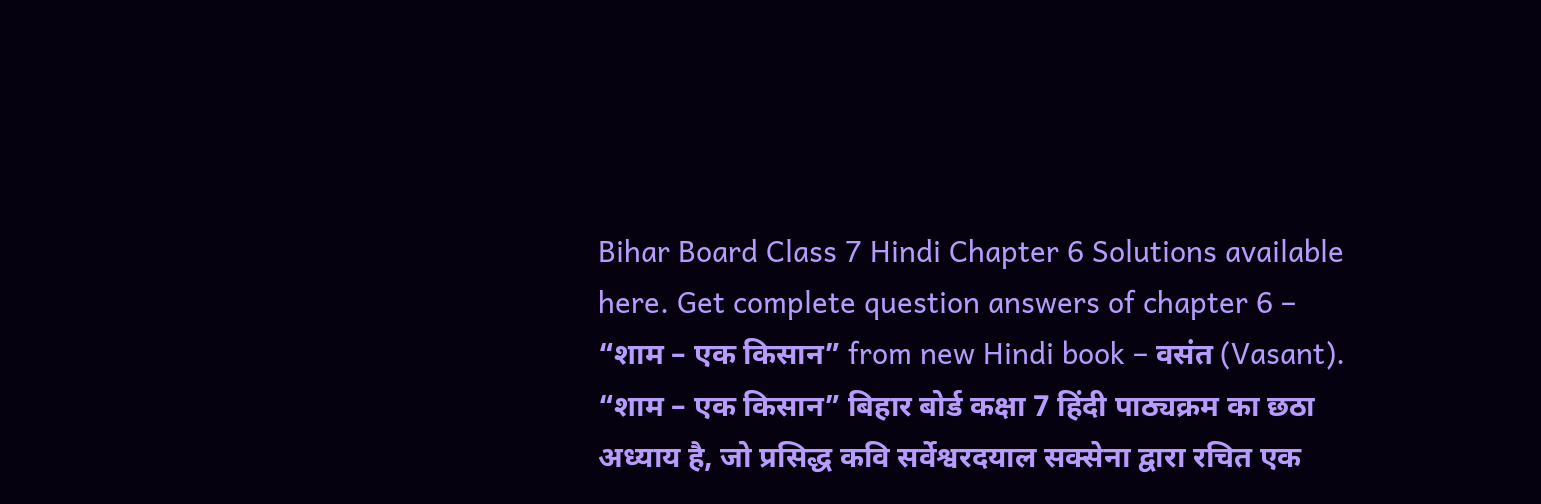Bihar Board Class 7 Hindi Chapter 6 Solutions available here. Get complete question answers of chapter 6 – “शाम – एक किसान” from new Hindi book – वसंत (Vasant).
“शाम – एक किसान” बिहार बोर्ड कक्षा 7 हिंदी पाठ्यक्रम का छठा अध्याय है, जो प्रसिद्ध कवि सर्वेश्वरदयाल सक्सेना द्वारा रचित एक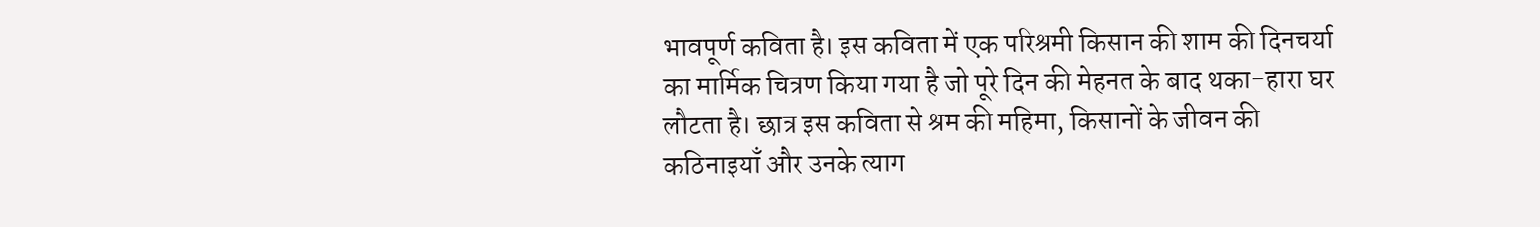भावपूर्ण कविता है। इस कविता में एक परिश्रमी किसान की शाम की दिनचर्या का मार्मिक चित्रण किया गया है जो पूरे दिन की मेहनत के बाद थका-हारा घर लौटता है। छात्र इस कविता से श्रम की महिमा, किसानों के जीवन की कठिनाइयाँ और उनके त्याग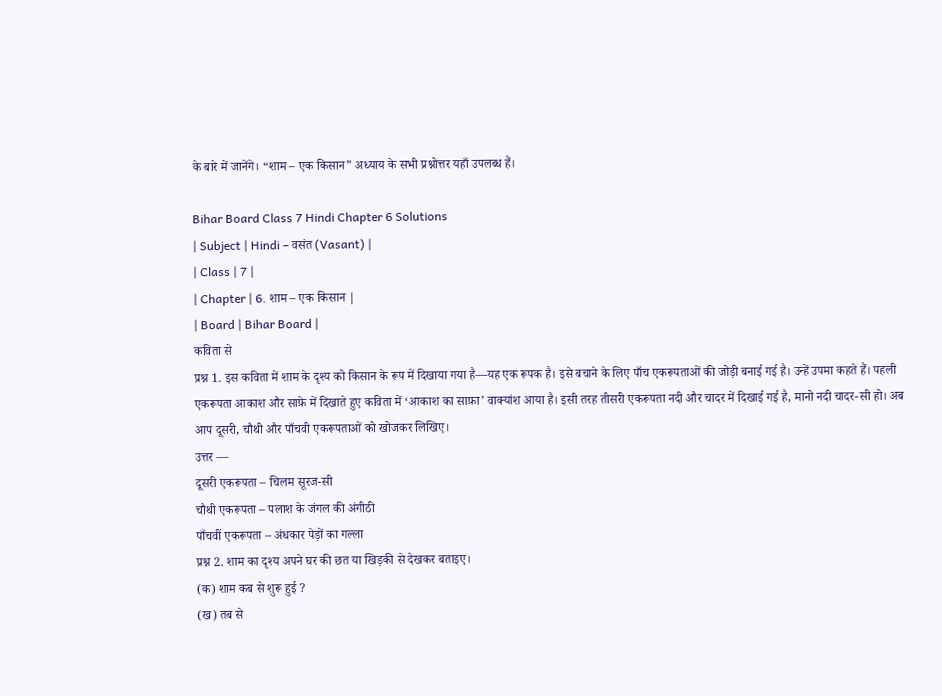के बारे में जानेंगे। “शाम – एक किसान” अध्याय के सभी प्रश्नोत्तर यहाँ उपलब्ध हैं।

Bihar Board Class 7 Hindi Chapter 6 Solutions
| Subject | Hindi – वसंत (Vasant) |
| Class | 7 |
| Chapter | 6. शाम – एक किसान |
| Board | Bihar Board |
कविता से
प्रश्न 1. इस कविता में शाम के दृश्य को किसान के रूप में दिखाया गया है—यह एक रूपक है। इसे बचाने के लिए पाँच एकरूपताओं की जोड़ी बनाई गई है। उन्हें उपमा कहते हैं। पहली एकरूपता आकाश और साफ़े में दिखाते हुए कविता में ‘आकाश का साफ़ा’ वाक्यांश आया है। इसी तरह तीसरी एकरूपता नदी और चादर में दिखाई गई है, मानो नदी चादर-सी हो। अब आप दूसरी, चौथी और पाँचवी एकरूपताओं को खोजकर लिखिए।
उत्तर —
दूसरी एकरूपता – चिलम सूरज-सी
चौथी एकरूपता – पलाश के जंगल की अंगीठी
पाँचवीं एकरूपता – अंधकार पेड़ों का गल्ला
प्रश्न 2. शाम का दृश्य अपने घर की छत या खिड़की से देखकर बताइए।
(क) शाम कब से शुरू हुई ?
(ख) तब से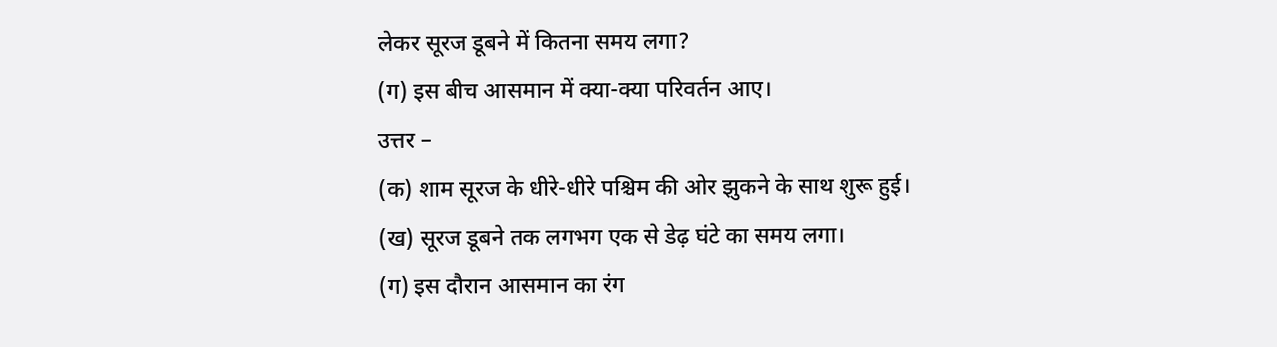लेकर सूरज डूबने में कितना समय लगा?
(ग) इस बीच आसमान में क्या-क्या परिवर्तन आए।
उत्तर –
(क) शाम सूरज के धीरे-धीरे पश्चिम की ओर झुकने के साथ शुरू हुई।
(ख) सूरज डूबने तक लगभग एक से डेढ़ घंटे का समय लगा।
(ग) इस दौरान आसमान का रंग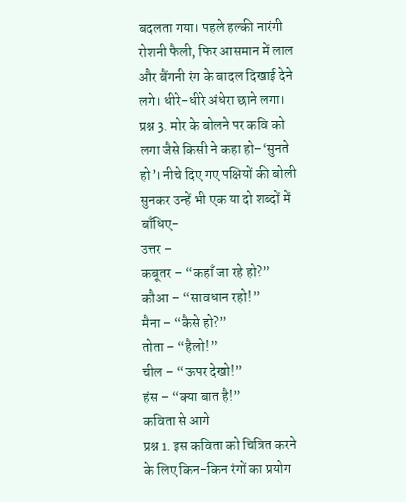बदलता गया। पहले हल्की नारंगी रोशनी फैली, फिर आसमान में लाल और बैंगनी रंग के बादल दिखाई देने लगे। धीरे-धीरे अंधेरा छाने लगा।
प्रश्न 3. मोर के बोलने पर कवि को लगा जैसे किसी ने कहा हो–‘सुनते हो’। नीचे दिए गए पक्षियों की बोली सुनकर उन्हें भी एक या दो शब्दों में बाँधिए-
उत्तर –
कबूतर – “कहाँ जा रहे हो?”
कौआ – “सावधान रहो!”
मैना – “कैसे हो?”
तोता – “हैलो!”
चील – “ऊपर देखो!”
हंस – “क्या बात है!”
कविता से आगे
प्रश्न 1. इस कविता को चित्रित करने के लिए किन-किन रंगों का प्रयोग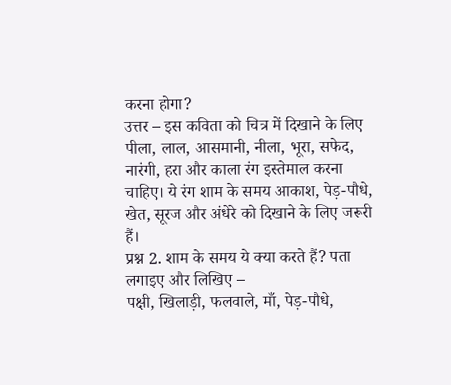करना होगा?
उत्तर – इस कविता को चित्र में दिखाने के लिए पीला, लाल, आसमानी, नीला, भूरा, सफेद, नारंगी, हरा और काला रंग इस्तेमाल करना चाहिए। ये रंग शाम के समय आकाश, पेड़-पौधे, खेत, सूरज और अंधेरे को दिखाने के लिए जरूरी हैं।
प्रश्न 2. शाम के समय ये क्या करते हैं? पता लगाइए और लिखिए –
पक्षी, खिलाड़ी, फलवाले, माँ, पेड़-पौधे,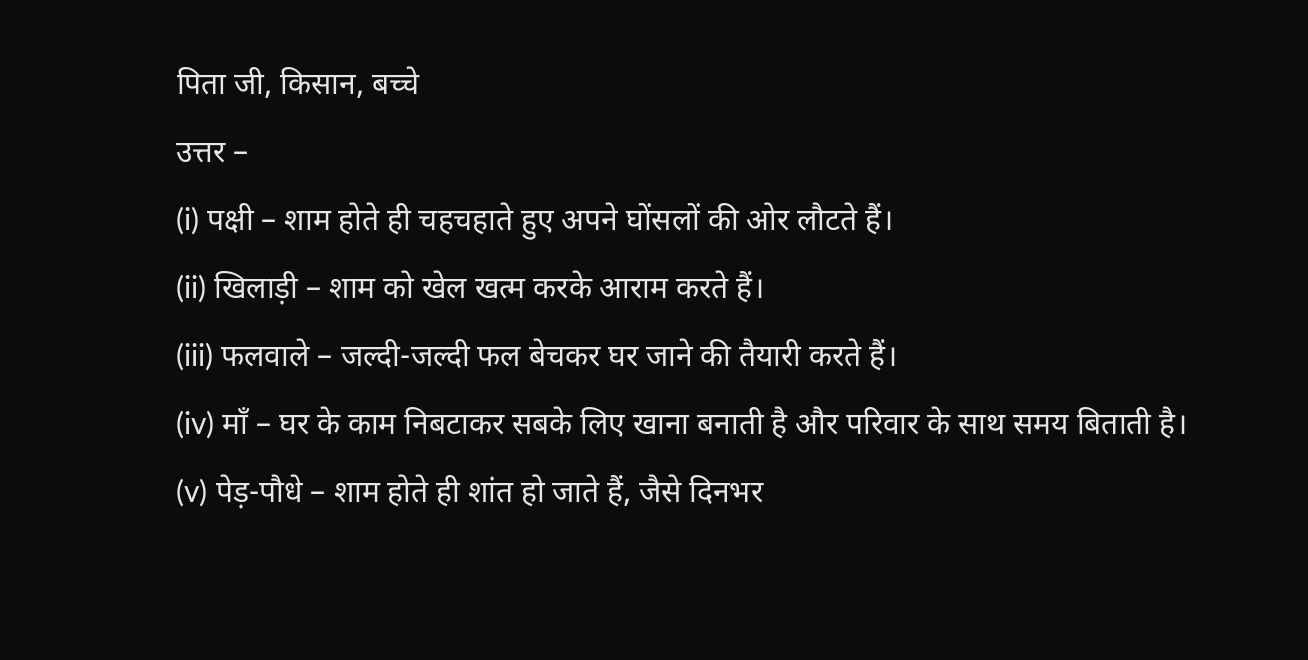पिता जी, किसान, बच्चे
उत्तर –
(i) पक्षी – शाम होते ही चहचहाते हुए अपने घोंसलों की ओर लौटते हैं।
(ii) खिलाड़ी – शाम को खेल खत्म करके आराम करते हैं।
(iii) फलवाले – जल्दी-जल्दी फल बेचकर घर जाने की तैयारी करते हैं।
(iv) माँ – घर के काम निबटाकर सबके लिए खाना बनाती है और परिवार के साथ समय बिताती है।
(v) पेड़-पौधे – शाम होते ही शांत हो जाते हैं, जैसे दिनभर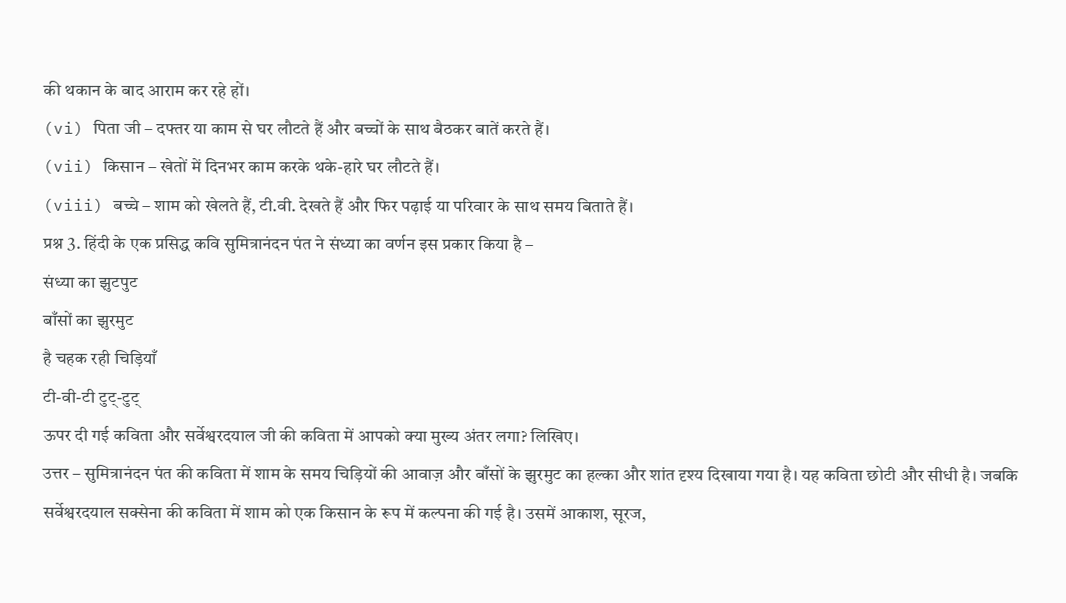की थकान के बाद आराम कर रहे हों।
(vi) पिता जी – दफ्तर या काम से घर लौटते हैं और बच्चों के साथ बैठकर बातें करते हैं।
(vii) किसान – खेतों में दिनभर काम करके थके-हारे घर लौटते हैं।
(viii) बच्चे – शाम को खेलते हैं, टी.वी. देखते हैं और फिर पढ़ाई या परिवार के साथ समय बिताते हैं।
प्रश्न 3. हिंदी के एक प्रसिद्ध कवि सुमित्रानंदन पंत ने संध्या का वर्णन इस प्रकार किया है –
संध्या का झुटपुट
बाँसों का झुरमुट
है चहक रही चिड़ियाँ
टी-वी-टी टुट्-टुट्
ऊपर दी गई कविता और सर्वेश्वरदयाल जी की कविता में आपको क्या मुख्य अंतर लगा? लिखिए।
उत्तर – सुमित्रानंदन पंत की कविता में शाम के समय चिड़ियों की आवाज़ और बाँसों के झुरमुट का हल्का और शांत दृश्य दिखाया गया है। यह कविता छोटी और सीधी है। जबकि सर्वेश्वरदयाल सक्सेना की कविता में शाम को एक किसान के रूप में कल्पना की गई है। उसमें आकाश, सूरज,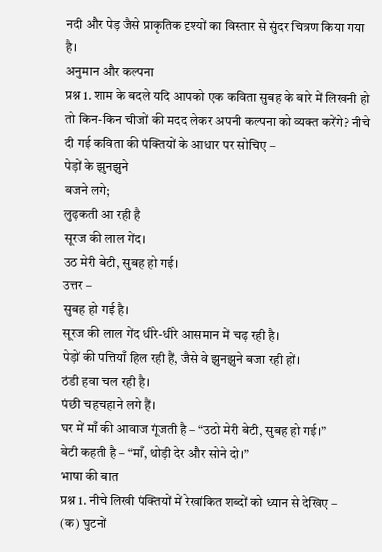नदी और पेड़ जैसे प्राकृतिक दृश्यों का विस्तार से सुंदर चित्रण किया गया है।
अनुमान और कल्पना
प्रश्न 1. शाम के बदले यदि आपको एक कविता सुबह के बारे में लिखनी हो तो किन-किन चीजों की मदद लेकर अपनी कल्पना को व्यक्त करेंगे? नीचे दी गई कविता की पंक्तियों के आधार पर सोचिए –
पेड़ों के झुनझुने
बजने लगे;
लुढ़कती आ रही है
सूरज की लाल गेंद।
उठ मेरी बेटी, सुबह हो गई।
उत्तर –
सुबह हो गई है।
सूरज की लाल गेंद धीरे-धीरे आसमान में चढ़ रही है।
पेड़ों की पत्तियाँ हिल रही हैं, जैसे वे झुनझुने बजा रही हों।
ठंडी हवा चल रही है।
पंछी चहचहाने लगे हैं।
घर में माँ की आवाज गूंजती है – “उठो मेरी बेटी, सुबह हो गई।”
बेटी कहती है – “माँ, थोड़ी देर और सोने दो।”
भाषा की बात
प्रश्न 1. नीचे लिखी पंक्तियों में रेखांकित शब्दों को ध्यान से देखिए –
(क) घुटनों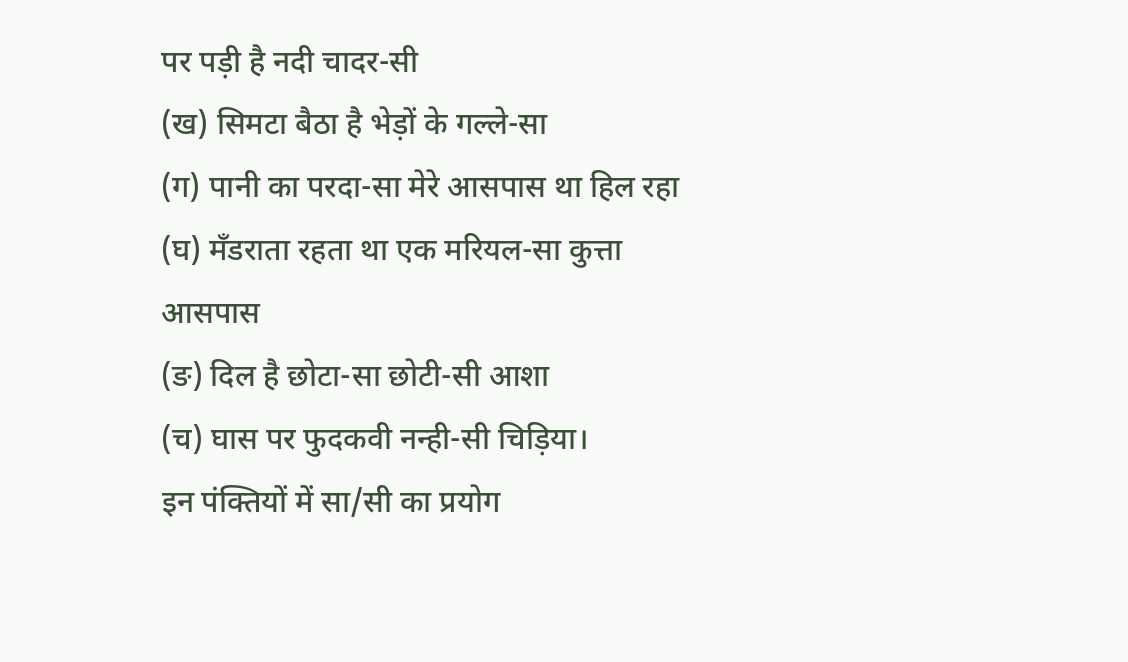पर पड़ी है नदी चादर-सी
(ख) सिमटा बैठा है भेड़ों के गल्ले-सा
(ग) पानी का परदा-सा मेरे आसपास था हिल रहा
(घ) मँडराता रहता था एक मरियल-सा कुत्ता आसपास
(ङ) दिल है छोटा-सा छोटी-सी आशा
(च) घास पर फुदकवी नन्ही-सी चिड़िया।
इन पंक्तियों में सा/सी का प्रयोग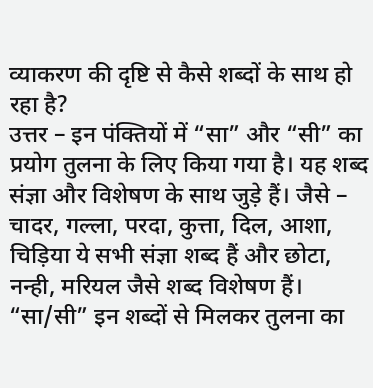व्याकरण की दृष्टि से कैसे शब्दों के साथ हो रहा है?
उत्तर – इन पंक्तियों में “सा” और “सी” का प्रयोग तुलना के लिए किया गया है। यह शब्द संज्ञा और विशेषण के साथ जुड़े हैं। जैसे – चादर, गल्ला, परदा, कुत्ता, दिल, आशा, चिड़िया ये सभी संज्ञा शब्द हैं और छोटा, नन्ही, मरियल जैसे शब्द विशेषण हैं। “सा/सी” इन शब्दों से मिलकर तुलना का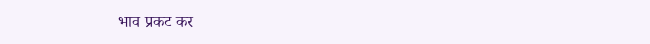भाव प्रकट कर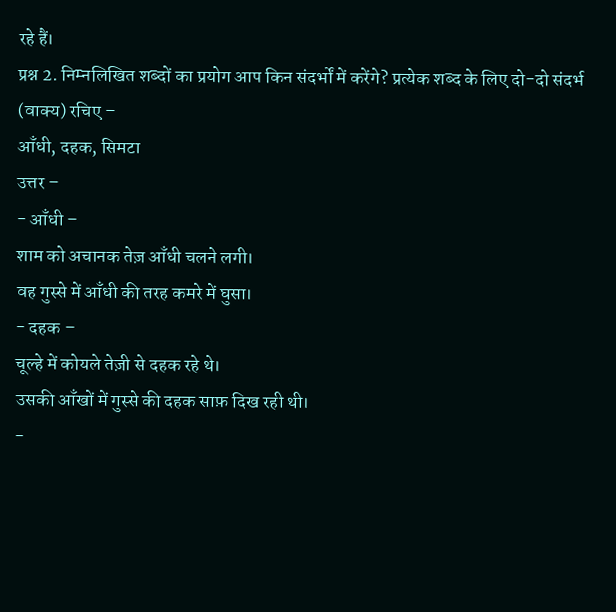रहे हैं।
प्रश्न 2. निम्नलिखित शब्दों का प्रयोग आप किन संदर्भों में करेंगे? प्रत्येक शब्द के लिए दो-दो संदर्भ (वाक्य) रचिए –
आँधी, दहक, सिमटा
उत्तर –
- आँधी –
शाम को अचानक तेज़ आँधी चलने लगी।
वह गुस्से में आँधी की तरह कमरे में घुसा।
- दहक –
चूल्हे में कोयले तेज़ी से दहक रहे थे।
उसकी आँखों में गुस्से की दहक साफ़ दिख रही थी।
-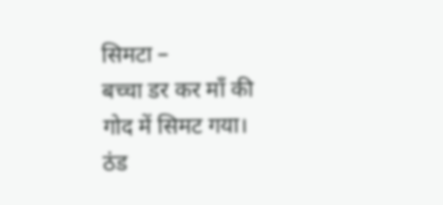सिमटा –
बच्चा डर कर माँ की गोद में सिमट गया।
ठंड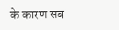के कारण सब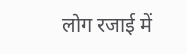लोग रजाई में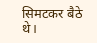सिमटकर बैठे थे।